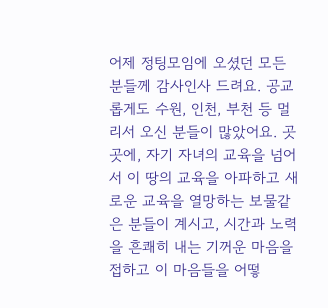어제 정팅모임에 오셨던 모든 분들께 감사인사 드려요. 공교롭게도 수원, 인천, 부천 등 멀리서 오신 분들이 많았어요. 곳곳에, 자기 자녀의 교육을 넘어서 이 땅의 교육을 아파하고 새로운 교육을 열망하는 보물같은 분들이 계시고, 시간과 노력을 흔쾌히 내는 기꺼운 마음을 접하고 이 마음들을 어떻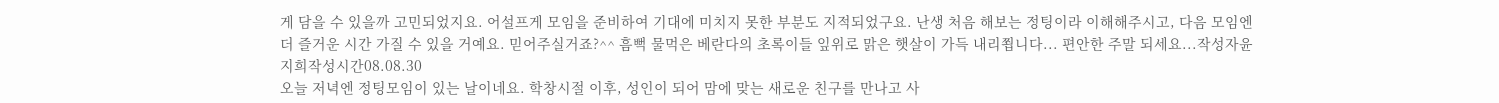게 담을 수 있을까 고민되었지요. 어설프게 모임을 준비하여 기대에 미치지 못한 부분도 지적되었구요. 난생 처음 해보는 정팅이라 이해해주시고, 다음 모임엔 더 즐거운 시간 가질 수 있을 거예요. 믿어주실거죠?^^ 흠뻑 물먹은 베란다의 초록이들 잎위로 맑은 햇살이 가득 내리쬡니다... 편안한 주말 되세요...작성자윤지희작성시간08.08.30
오늘 저녁엔 정팅모임이 있는 날이네요. 학창시절 이후, 성인이 되어 맘에 맞는 새로운 친구를 만나고 사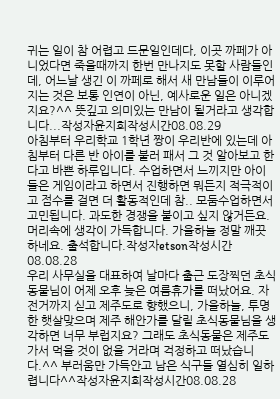귀는 일이 참 어렵고 드문일인데다, 이곳 까페가 아니었다면 죽을때까지 한번 만나지도 못할 사람들인데, 어느날 생긴 이 까페로 해서 새 만남들이 이루어지는 것은 보통 인연이 아닌, 예사로운 일은 아니겠지요?^^ 뜻깊고 의미있는 만남이 될거라고 생각합니다...작성자윤지희작성시간08.08.29
아침부터 우리학교 1학년 짱이 우리반에 있는데 아침부터 다른 반 아이를 불러 패서 그 것 알아보고 한다고 바쁜 하루입니다. 수업하면서 느끼지만 아이들은 게임이라고 하면서 진행하면 뭐든지 적극적이고 점수를 걸면 더 활동적인데 참.. 모둠수업하면서 고민됩니다. 과도한 경쟁을 붙이고 싶지 않거든요. 머리속에 생각이 가득합니다. 가을하늘 정말 깨끗하네요. 출석합니다.작성자etson작성시간08.08.28
우리 사무실을 대표하여 날마다 출근 도장찍던 초식동물님이 어제 오후 늦은 여름휴가를 떠났어요. 자전거까지 싣고 제주도로 향했으니, 가을하늘, 투명한 햇살맞으며 제주 해안가를 달릴 초식동물님을 생각하면 너무 부럽지요? 그래도 초식동물은 제주도 가서 먹을 것이 없을 거라며 걱정하고 떠났습니다.^^ 부러움만 가득안고 남은 식구들 열심히 일하렵니다^^작성자윤지희작성시간08.08.28